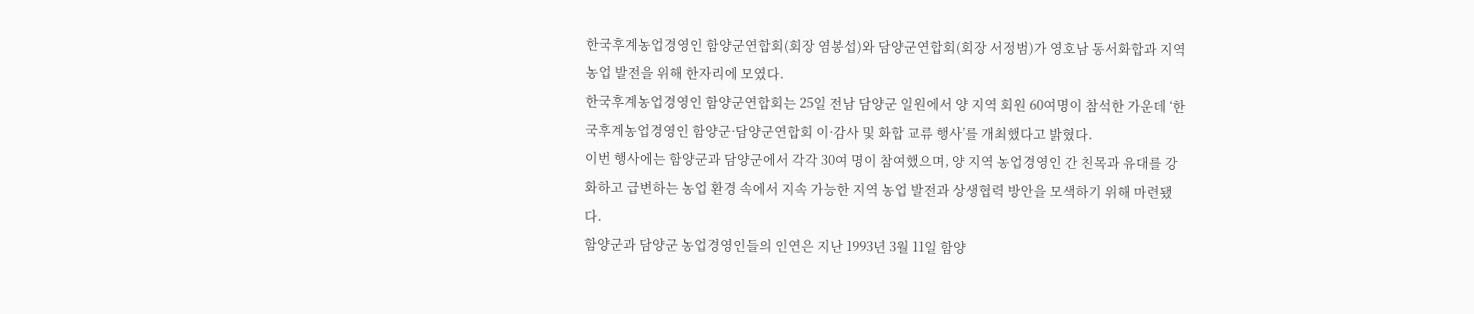한국후계농업경영인 함양군연합회(회장 염봉섭)와 담양군연합회(회장 서정범)가 영호남 동서화합과 지역 농업 발전을 위해 한자리에 모였다.
한국후계농업경영인 함양군연합회는 25일 전남 담양군 일원에서 양 지역 회원 60여명이 참석한 가운데 ‘한국후계농업경영인 함양군·담양군연합회 이·감사 및 화합 교류 행사’를 개최했다고 밝혔다.
이번 행사에는 함양군과 담양군에서 각각 30여 명이 참여했으며, 양 지역 농업경영인 간 친목과 유대를 강화하고 급변하는 농업 환경 속에서 지속 가능한 지역 농업 발전과 상생협력 방안을 모색하기 위해 마련됐다.
함양군과 담양군 농업경영인들의 인연은 지난 1993년 3월 11일 함양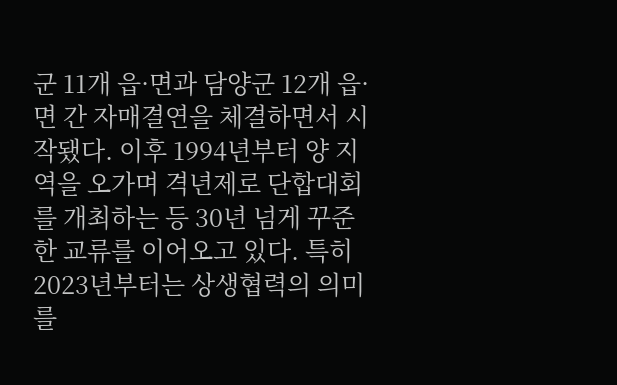군 11개 읍·면과 담양군 12개 읍·면 간 자매결연을 체결하면서 시작됐다. 이후 1994년부터 양 지역을 오가며 격년제로 단합대회를 개최하는 등 30년 넘게 꾸준한 교류를 이어오고 있다. 특히 2023년부터는 상생협력의 의미를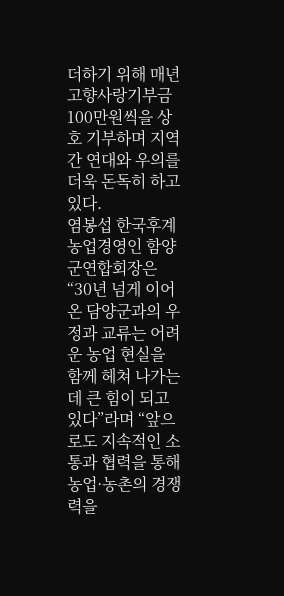더하기 위해 매년 고향사랑기부금 100만원씩을 상호 기부하며 지역 간 연대와 우의를 더욱 돈독히 하고 있다.
염봉섭 한국후계농업경영인 함양군연합회장은 “30년 넘게 이어온 담양군과의 우정과 교류는 어려운 농업 현실을 함께 헤쳐 나가는 데 큰 힘이 되고 있다”라며 “앞으로도 지속적인 소통과 협력을 통해 농업·농촌의 경쟁력을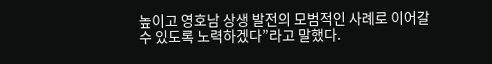높이고 영호남 상생 발전의 모범적인 사례로 이어갈 수 있도록 노력하겠다”라고 말했다.